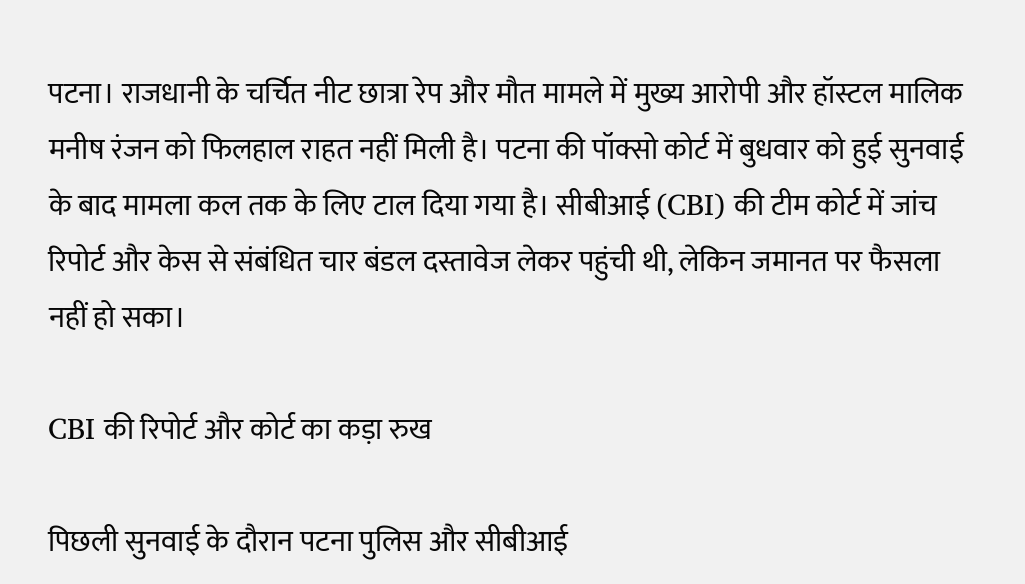पटना। राजधानी के चर्चित नीट छात्रा रेप और मौत मामले में मुख्य आरोपी और हॉस्टल मालिक मनीष रंजन को फिलहाल राहत नहीं मिली है। पटना की पॉक्सो कोर्ट में बुधवार को हुई सुनवाई के बाद मामला कल तक के लिए टाल दिया गया है। सीबीआई (CBI) की टीम कोर्ट में जांच रिपोर्ट और केस से संबंधित चार बंडल दस्तावेज लेकर पहुंची थी, लेकिन जमानत पर फैसला नहीं हो सका।

CBI की रिपोर्ट और कोर्ट का कड़ा रुख

पिछली सुनवाई के दौरान पटना पुलिस और सीबीआई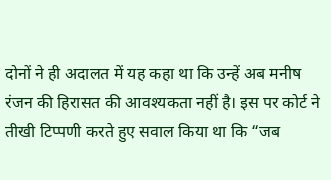दोनों ने ही अदालत में यह कहा था कि उन्हें अब मनीष रंजन की हिरासत की आवश्यकता नहीं है। इस पर कोर्ट ने तीखी टिप्पणी करते हुए सवाल किया था कि “जब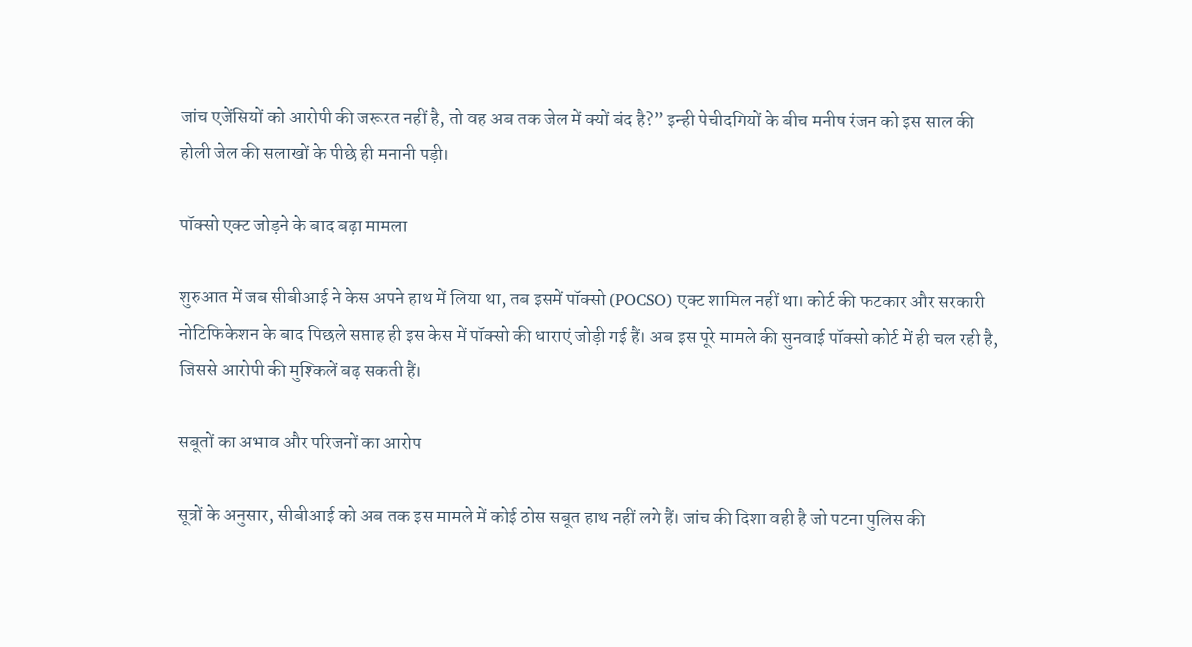जांच एजेंसियों को आरोपी की जरूरत नहीं है, तो वह अब तक जेल में क्यों बंद है?” इन्ही पेचीदगियों के बीच मनीष रंजन को इस साल की होली जेल की सलाखों के पीछे ही मनानी पड़ी।

पॉक्सो एक्ट जोड़ने के बाद बढ़ा मामला

शुरुआत में जब सीबीआई ने केस अपने हाथ में लिया था, तब इसमें पॉक्सो (POCSO) एक्ट शामिल नहीं था। कोर्ट की फटकार और सरकारी नोटिफिकेशन के बाद पिछले सप्ताह ही इस केस में पॉक्सो की धाराएं जोड़ी गई हैं। अब इस पूरे मामले की सुनवाई पॉक्सो कोर्ट में ही चल रही है, जिससे आरोपी की मुश्किलें बढ़ सकती हैं।

सबूतों का अभाव और परिजनों का आरोप

सूत्रों के अनुसार, सीबीआई को अब तक इस मामले में कोई ठोस सबूत हाथ नहीं लगे हैं। जांच की दिशा वही है जो पटना पुलिस की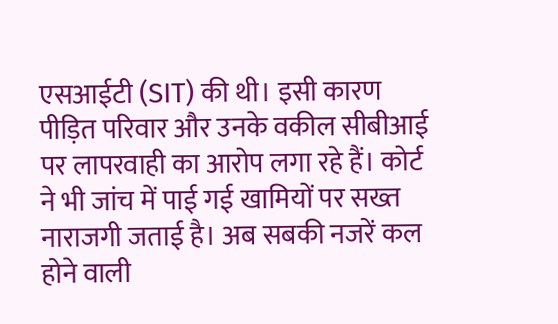एसआईटी (SIT) की थी। इसी कारण पीड़ित परिवार और उनके वकील सीबीआई पर लापरवाही का आरोप लगा रहे हैं। कोर्ट ने भी जांच में पाई गई खामियों पर सख्त नाराजगी जताई है। अब सबकी नजरें कल होने वाली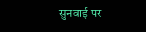सुनवाई पर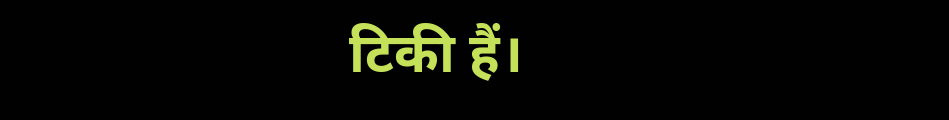टिकी हैं।